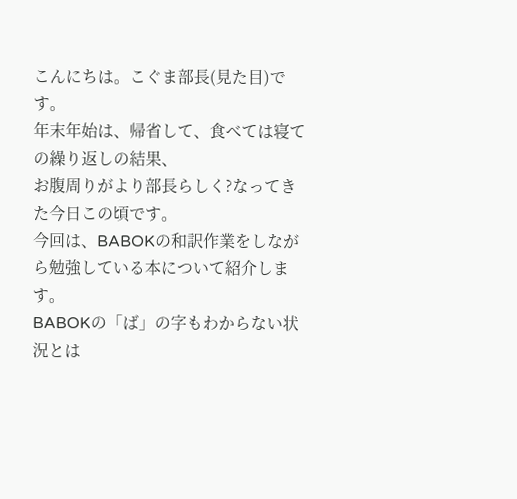こんにちは。こぐま部長(見た目)です。
年末年始は、帰省して、食べては寝ての繰り返しの結果、
お腹周りがより部長らしく?なってきた今日この頃です。
今回は、BABOKの和訳作業をしながら勉強している本について紹介します。
BABOKの「ば」の字もわからない状況とは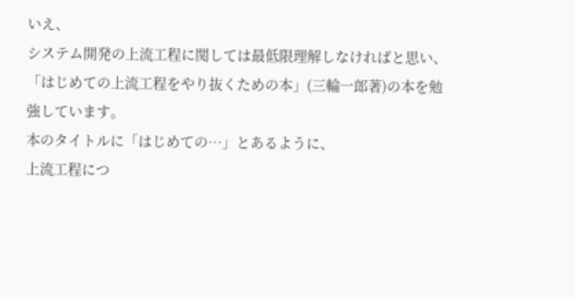いえ、
システム開発の上流工程に関しては最低限理解しなければと思い、
「はじめての上流工程をやり抜くための本」(三輪一郎著)の本を勉強しています。
本のタイトルに「はじめての…」とあるように、
上流工程につ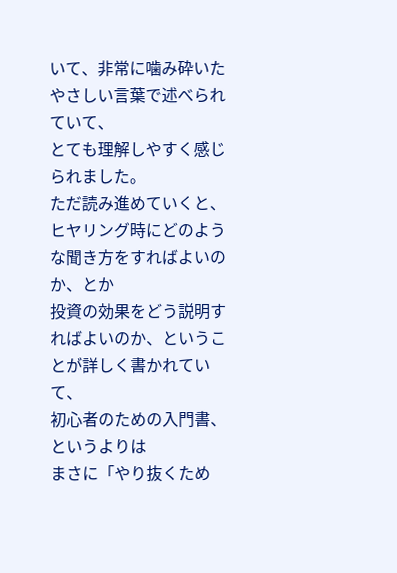いて、非常に噛み砕いたやさしい言葉で述べられていて、
とても理解しやすく感じられました。
ただ読み進めていくと、
ヒヤリング時にどのような聞き方をすればよいのか、とか
投資の効果をどう説明すればよいのか、ということが詳しく書かれていて、
初心者のための入門書、というよりは
まさに「やり抜くため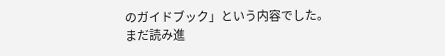のガイドブック」という内容でした。
まだ読み進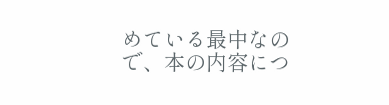めている最中なので、本の内容につ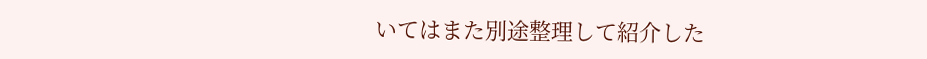いてはまた別途整理して紹介した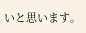いと思います。